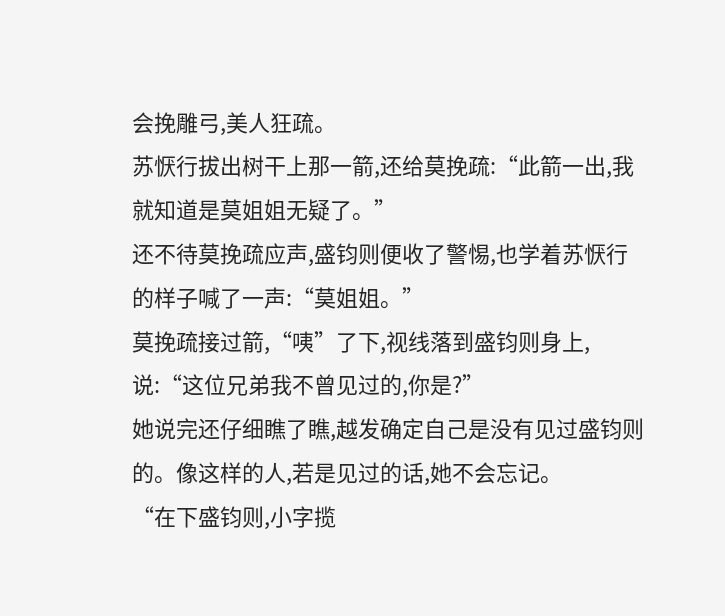会挽雕弓,美人狂疏。
苏恹行拔出树干上那一箭,还给莫挽疏:“此箭一出,我就知道是莫姐姐无疑了。”
还不待莫挽疏应声,盛钧则便收了警惕,也学着苏恹行的样子喊了一声:“莫姐姐。”
莫挽疏接过箭,“咦”了下,视线落到盛钧则身上,说:“这位兄弟我不曾见过的,你是?”
她说完还仔细瞧了瞧,越发确定自己是没有见过盛钧则的。像这样的人,若是见过的话,她不会忘记。
“在下盛钧则,小字揽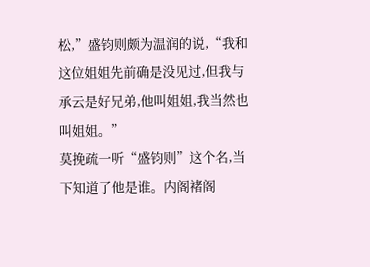松,”盛钧则颇为温润的说,“我和这位姐姐先前确是没见过,但我与承云是好兄弟,他叫姐姐,我当然也叫姐姐。”
莫挽疏一听“盛钧则”这个名,当下知道了他是谁。内阁褚阁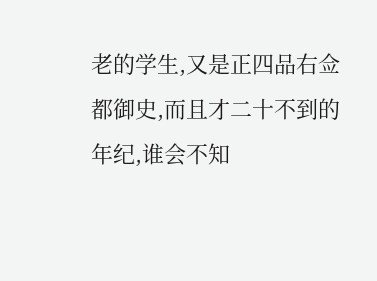老的学生,又是正四品右佥都御史,而且才二十不到的年纪,谁会不知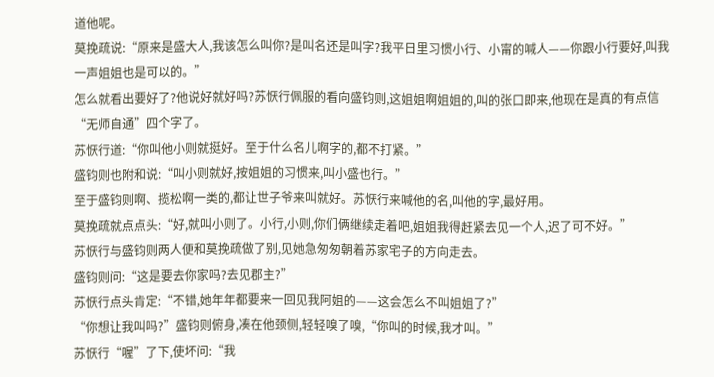道他呢。
莫挽疏说:“原来是盛大人,我该怎么叫你?是叫名还是叫字?我平日里习惯小行、小甯的喊人——你跟小行要好,叫我一声姐姐也是可以的。”
怎么就看出要好了?他说好就好吗?苏恹行佩服的看向盛钧则,这姐姐啊姐姐的,叫的张口即来,他现在是真的有点信“无师自通”四个字了。
苏恹行道:“你叫他小则就挺好。至于什么名儿啊字的,都不打紧。”
盛钧则也附和说:“叫小则就好,按姐姐的习惯来,叫小盛也行。”
至于盛钧则啊、揽松啊一类的,都让世子爷来叫就好。苏恹行来喊他的名,叫他的字,最好用。
莫挽疏就点点头:“好,就叫小则了。小行,小则,你们俩继续走着吧,姐姐我得赶紧去见一个人,迟了可不好。”
苏恹行与盛钧则两人便和莫挽疏做了别,见她急匆匆朝着苏家宅子的方向走去。
盛钧则问:“这是要去你家吗?去见郡主?”
苏恹行点头肯定:“不错,她年年都要来一回见我阿姐的——这会怎么不叫姐姐了?”
“你想让我叫吗?”盛钧则俯身,凑在他颈侧,轻轻嗅了嗅,“你叫的时候,我才叫。”
苏恹行“喔”了下,使坏问:“我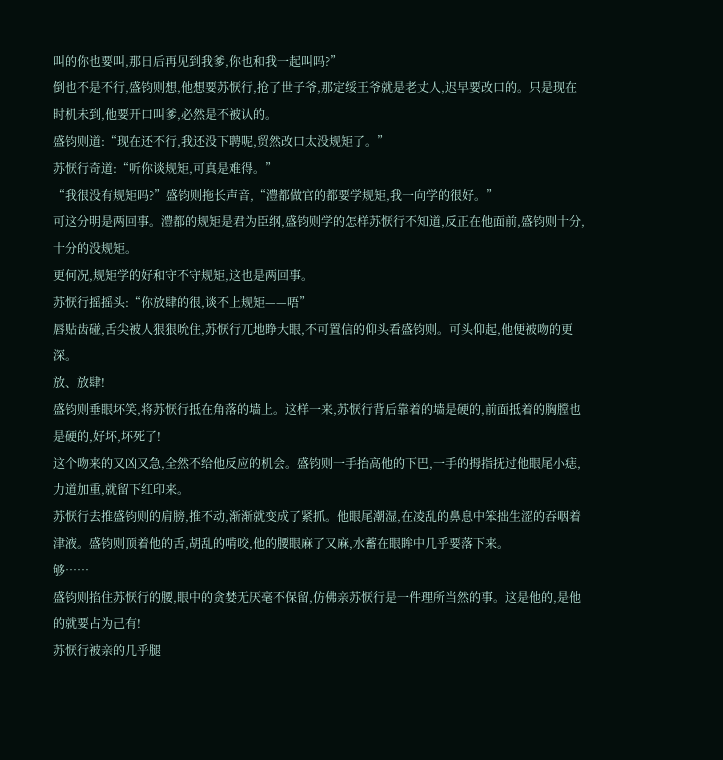叫的你也要叫,那日后再见到我爹,你也和我一起叫吗?”
倒也不是不行,盛钧则想,他想要苏恹行,抢了世子爷,那定绥王爷就是老丈人,迟早要改口的。只是现在时机未到,他要开口叫爹,必然是不被认的。
盛钧则道:“现在还不行,我还没下聘呢,贸然改口太没规矩了。”
苏恹行奇道:“听你谈规矩,可真是难得。”
“我很没有规矩吗?”盛钧则拖长声音,“澧都做官的都要学规矩,我一向学的很好。”
可这分明是两回事。澧都的规矩是君为臣纲,盛钧则学的怎样苏恹行不知道,反正在他面前,盛钧则十分,十分的没规矩。
更何况,规矩学的好和守不守规矩,这也是两回事。
苏恹行摇摇头:“你放肆的很,谈不上规矩——唔”
唇贴齿碰,舌尖被人狠狠吮住,苏恹行兀地睁大眼,不可置信的仰头看盛钧则。可头仰起,他便被吻的更深。
放、放肆!
盛钧则垂眼坏笑,将苏恹行抵在角落的墙上。这样一来,苏恹行背后靠着的墙是硬的,前面抵着的胸膛也是硬的,好坏,坏死了!
这个吻来的又凶又急,全然不给他反应的机会。盛钧则一手抬高他的下巴,一手的拇指抚过他眼尾小痣,力道加重,就留下红印来。
苏恹行去推盛钧则的肩膀,推不动,渐渐就变成了紧抓。他眼尾潮湿,在凌乱的鼻息中笨拙生涩的吞咽着津液。盛钧则顶着他的舌,胡乱的啃咬,他的腰眼麻了又麻,水蓄在眼眸中几乎要落下来。
够……
盛钧则掐住苏恹行的腰,眼中的贪婪无厌毫不保留,仿佛亲苏恹行是一件理所当然的事。这是他的,是他的就要占为己有!
苏恹行被亲的几乎腿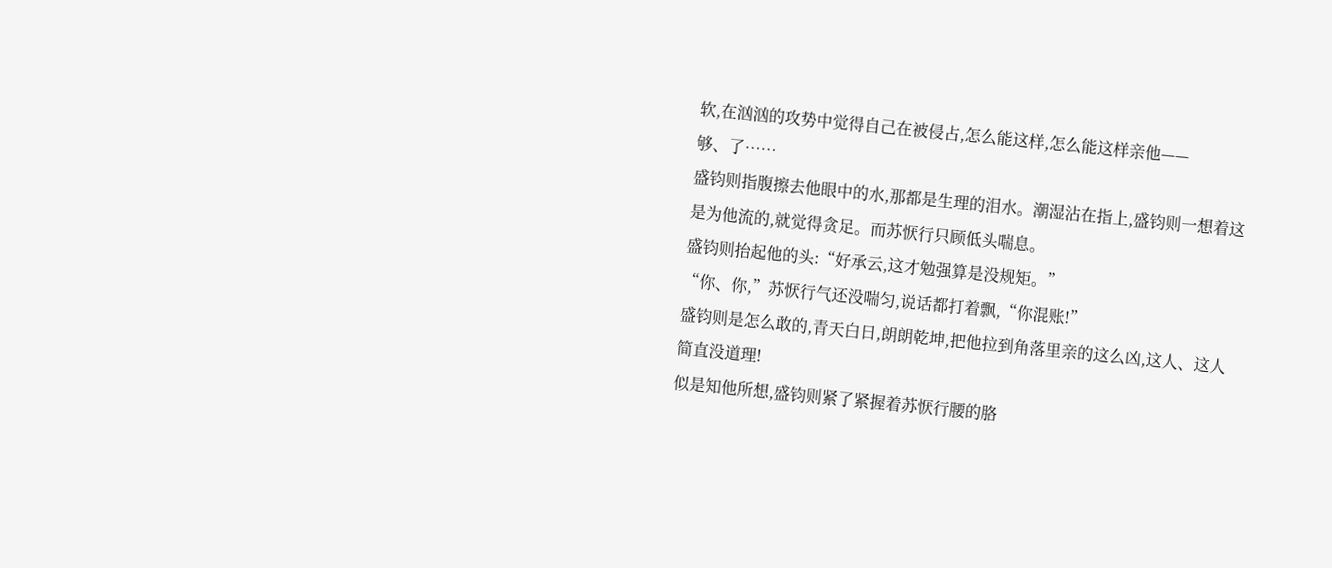软,在汹汹的攻势中觉得自己在被侵占,怎么能这样,怎么能这样亲他——
够、了……
盛钧则指腹擦去他眼中的水,那都是生理的泪水。潮湿沾在指上,盛钧则一想着这是为他流的,就觉得贪足。而苏恹行只顾低头喘息。
盛钧则抬起他的头:“好承云,这才勉强算是没规矩。”
“你、你,”苏恹行气还没喘匀,说话都打着飘,“你混账!”
盛钧则是怎么敢的,青天白日,朗朗乾坤,把他拉到角落里亲的这么凶,这人、这人简直没道理!
似是知他所想,盛钧则紧了紧握着苏恹行腰的胳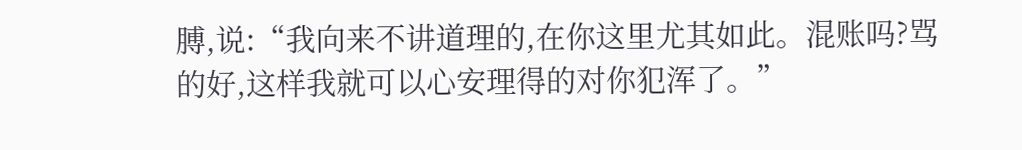膊,说:“我向来不讲道理的,在你这里尤其如此。混账吗?骂的好,这样我就可以心安理得的对你犯浑了。”